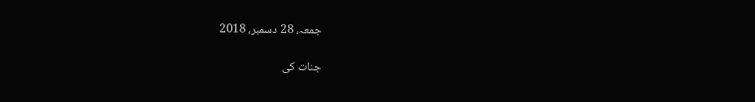جمعہ، 28 دسمبر، 2018

جنات کی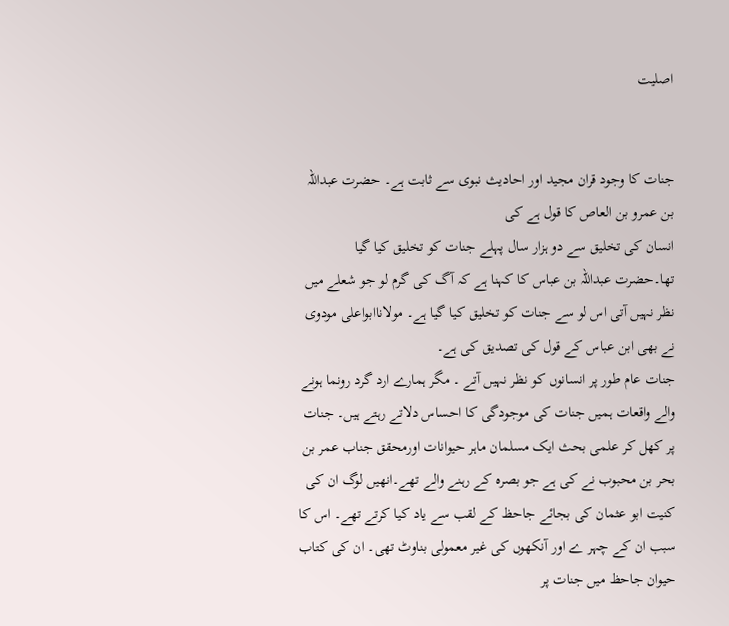اصلیت


جنات کا وجود قران مجید اور احادیث نبوی سے ثابت ہے۔ حضرت عبداللہ بن عمرو بن العاص کا قول ہے کی
انسان کی تخلیق سے دو ہزار سال پہلے جنات کو تخلیق کیا گیا تھا۔حضرت عبداللہ بن عباس کا کہنا ہے کہ آگ کی گرم لو جو شعلے میں نظر نہیں آتی اس لو سے جنات کو تخلیق کیا گیا ہے۔ مولاناابواعلی مودوی نے بھی ابن عباس کے قول کی تصدیق کی ہے۔
جنات عام طور پر انسانوں کو نظر نہیں آتے ۔ مگر ہمارے ارد گرد رونما ہونے والے واقعات ہمیں جنات کی موجودگی کا احساس دلاتے رہتے ہیں۔ جنات پر کھل کر علمی بحث ایک مسلمان ماہر حیوانات اورمحقق جناب عمر بن بحر بن محبوب نے کی ہے جو بصرہ کے رہنے والے تھے۔انھیں لوگ ان کی کنیت ابو عثمان کی بجائے جاحظ کے لقب سے یاد کیا کرتے تھے۔ اس کا سبب ان کے چہر ے اور آنکھوں کی غیر معمولی بناوٹ تھی۔ ان کی کتاب حیوان جاحظ میں جنات پر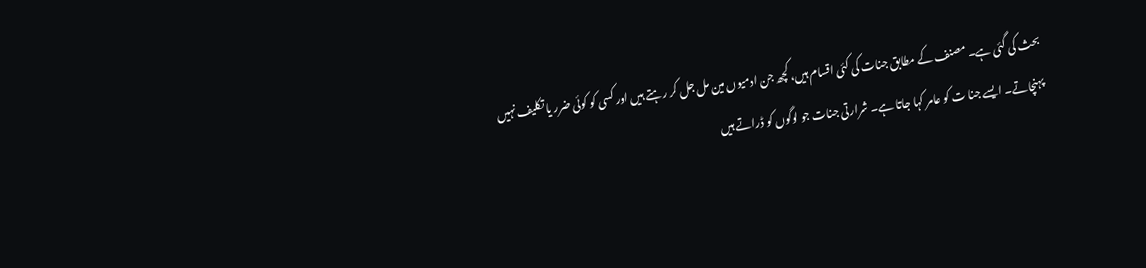بحث کی گئی ہے۔ مصنف کے مطابق جنات کی کئی اقسام ہیں، کچھ جن ادمیوں مین مل جل کر رہتے ہیں اور کسی کو کوئی ضرر یا تکلیف نہیں پہنچاتے۔ ایسے جنا ت کو عامر کہا جاتا ہے۔ شرارتی جنات جو لوگوں کو ڈراتے ہیں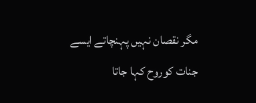مگر نقصان نہیں پہنچاتے ایسے جنات کوروح کہا جاتا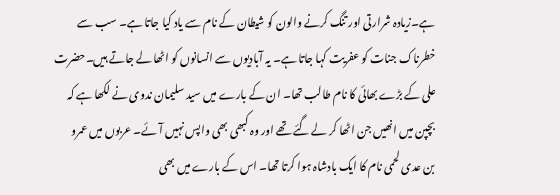ہے۔زیادہ شرارتی اور تنگ کرنے والون کو شیطان کے نام سے یاد کیا جاتا ہے۔ سب سے خطرناک جنات کو عفریت کہا جاتا ہے۔ یہ آبادیوں سے انسانوں کو اٹھا لے جاتے ہیں۔حضرت علی کے بڑے بھائی کا نام طالب تھا۔ ان کے بارے میں سید سلیمان ندوی نے لکھا ہے کہ بچپن میں انھیں جن اٹھا کر لے گئے تھے اور وہ کبھی بھی واپس نہیں آئے۔ عربوں میں عمرو بن عدی لحمی نام کا ایک بادشاہ ہوا کرتا تھا۔ اس کے بارے میں بھی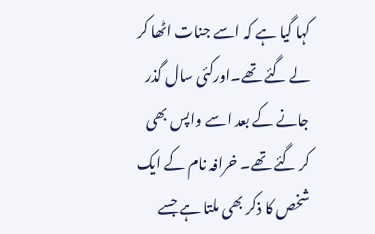کہا گیا ہے کہ اسے جنات اٹھا کر لے گئے تھے۔اورکئی سال گذر جانے کے بعد اسے واپس بھی کر گئے تھے۔ خرافہ نام کے ایک شخص کا ذکر بھی ملتا ہے جسے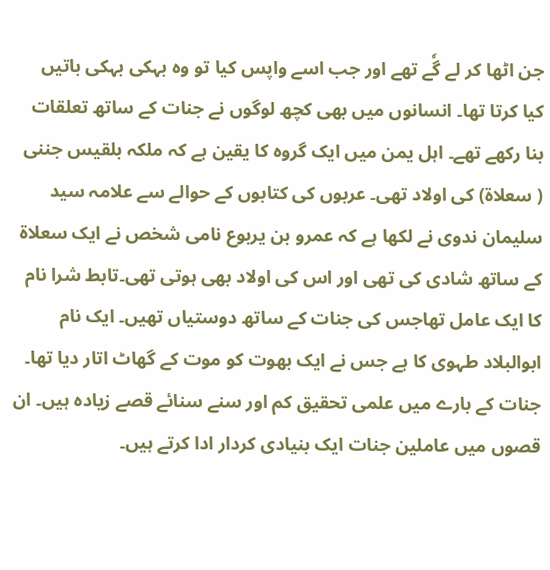جن اٹھا کر لے گٗے تھے اور جب اسے واپس کیا تو وہ بہکی بہکی باتیں کیا کرتا تھا۔ انسانوں میں بھی کچھ لوگوں نے جنات کے ساتھ تعلقات بنا رکھے تھے۔ اہل یمن میں ایک گروہ کا یقین ہے کہ ملکہ بلقیس جننی ( سعلاۃ) کی اولاد تھی۔ عربوں کی کتابوں کے حوالے سے علامہ سید سلیمان ندوی نے لکھا ہے کہ عمرو بن یربوع نامی شخص نے ایک سعلاۃ کے ساتھ شادی کی تھی اور اس کی اولاد بھی ہوتی تھی۔تابط شرا نام کا ایک عامل تھاجس کی جنات کے ساتھ دوستیاں تھیں۔ ایک نام ابوالبلاد طہوی کا ہے جس نے ایک بھوت کو موت کے گھاٹ اتار دیا تھا۔
جنات کے بارے میں علمی تحقیق کم اور سنے سنائے قصے زیادہ ہیں۔ ان قصوں میں عاملین جنات ایک بنیادی کردار ادا کرتے ہیں۔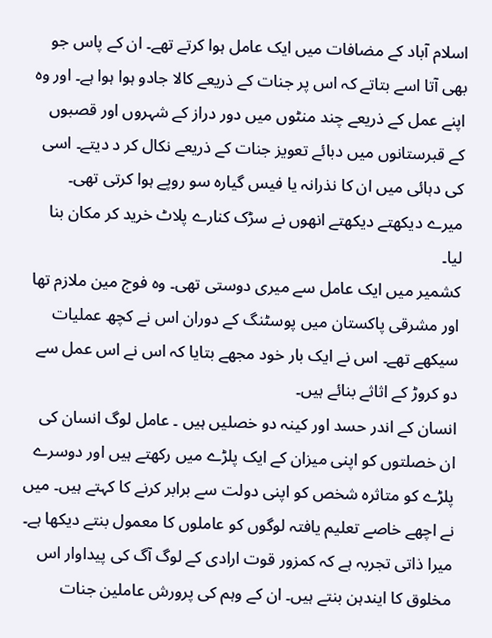اسلام آباد کے مضافات میں ایک عامل ہوا کرتے تھے۔ ان کے پاس جو بھی آتا اسے بتاتے کہ اس پر جنات کے ذریعے کالا جادو ہوا ہوا ہے۔ اور وہ اپنے عمل کے ذریعے چند منٹوں میں دور دراز کے شہروں اور قصبوں کے قبرستانوں میں دبائے تعویز جنات کے ذریعے نکال کر د دیتے۔ اسی کی دہائی میں ان کا نذرانہ یا فیس گیارہ سو روپے ہوا کرتی تھی۔ میرے دیکھتے دیکھتے انھوں نے سڑک کنارے پلاٹ خرید کر مکان بنا لیا۔
کشمیر میں ایک عامل سے میری دوستی تھی۔ وہ فوج مین ملازم تھا اور مشرقی پاکستان میں پوسٹنگ کے دوران اس نے کچھ عملیات سیکھے تھے۔ اس نے ایک بار خود مجھے بتایا کہ اس نے اس عمل سے دو کروڑ کے اثاثے بنائے ہیں۔
انسان کے اندر حسد اور کینہ دو خصلیں ہیں ۔ عامل لوگ انسان کی ان خصلتوں کو اپنی میزان کے ایک پلڑے میں رکھتے ہیں اور دوسرے پلڑے کو متاثرہ شخص کو اپنی دولت سے برابر کرنے کا کہتے ہیں۔ میں نے اچھے خاصے تعلیم یافتہ لوگوں کو عاملوں کا معمول بنتے دیکھا ہے۔
میرا ذاتی تجربہ ہے کہ کمزور قوت ارادی کے لوگ آگ کی پیداوار اس مخلوق کا ایندہن بنتے ہیں۔ ان کے وہم کی پرورش عاملین جنات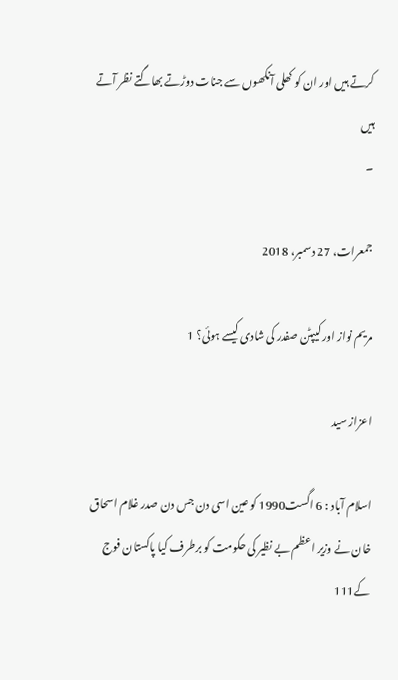کرتے ہیں اور ان کو کھلی آنکھوں سے جنات دوڑتے بھاگتے نظر آتے ہیں
۔

جمعرات، 27 دسمبر، 2018

مریم نواز اور کیپٹن صفدر کی شادی کیسے ہوئی؟ 1

اعزاز سید

اسلام آباد : 6 اگست1990 کو عین اسی دن جس دن صدر غلام اسحاق خان نے وزیر اعظم بے نظیر کی حکومت کو برطرف کیا پاکستان فوج کے111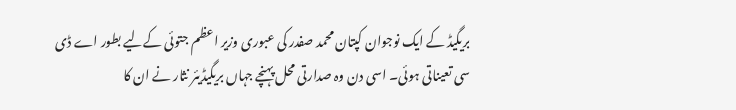بریگیڈ کے ایک نوجوان کپتان محمد صفدر کی عبوری وزیر اعظم جتوئی کےلیے بطور اے ڈی سی تعیناتی ہوئی۔ اسی دن وہ صدارتی محل پہنچے جہاں بریگیڈیئر نثار نے ان کا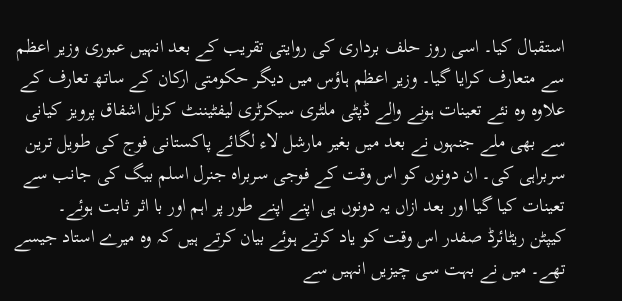استقبال کیا۔ اسی روز حلف برداری کی روایتی تقریب کے بعد انہیں عبوری وزیر اعظم سے متعارف کرایا گیا۔ وزیر اعظم ہاؤس میں دیگر حکومتی ارکان کے ساتھ تعارف کے علاوہ وہ نئے تعینات ہونے والے ڈپٹی ملٹری سیکرٹری لیفٹیننٹ کرنل اشفاق پرویز کیانی سے بھی ملے جنہوں نے بعد میں بغیر مارشل لاء لگائے پاکستانی فوج کی طویل ترین سربراہی کی۔ ان دونوں کو اس وقت کے فوجی سربراہ جنرل اسلم بیگ کی جانب سے تعینات کیا گیا اور بعد ازاں یہ دونوں ہی اپنے اپنے طور پر اہم اور با اثر ثابت ہوئے۔
کیپٹن ریٹائرڈ صفدر اس وقت کو یاد کرتے ہوئے بیان کرتے ہیں کہ وہ میرے استاد جیسے تھے۔ میں نے بہت سی چیزیں انہیں سے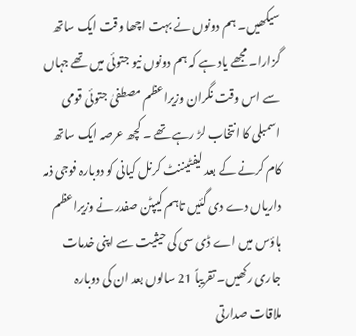سیکھیں۔ ہم دونوں نے بہت اچھا وقت ایک ساتھ گزارا۔ مجھے یاد ہے کہ ہم دونوں نیو جتوئی میں تھے جہاں سے اس وقت نگران وزیراعظم مصطفیٰ جتوئی قومی اسمبلی کا انتخاب لڑ رہے تھے ۔ کچھ عرصہ ایک ساتھ کام کرنے کے بعد لیفٹیننٹ کرنل کیانی کو دوبارہ فوجی ذمہ داریاں دے دی گئیں تاہم کیپٹن صفدر نے وزیراعظم ہاؤس میں اے ڈی سی کی حیثیت سے اپنی خدمات جاری رکھیں۔ تقریباً 21 سالوں بعد ان کی دوبارہ ملاقات صدارتی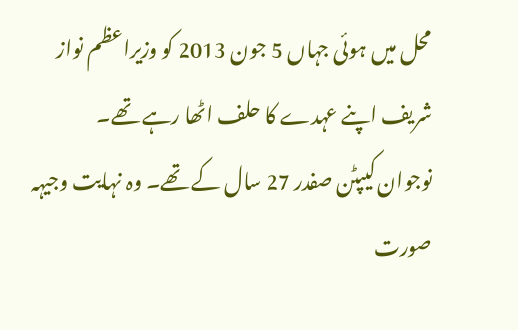محل میں ہوئی جہاں 5 جون 2013 کو وزیراعظم نواز شریف اپنے عہدے کا حلف اٹھا رہے تھے۔
نوجوان کیپٹن صفدر 27 سال کے تھے۔ وہ نہایت وجیہہ صورت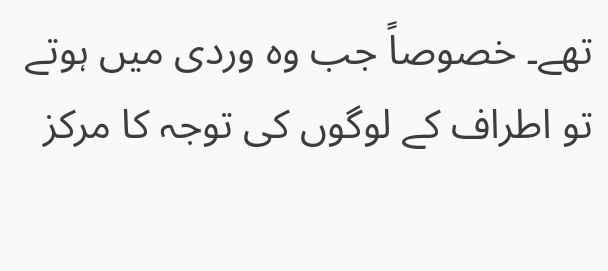تھے۔ خصوصاً جب وہ وردی میں ہوتے تو اطراف کے لوگوں کی توجہ کا مرکز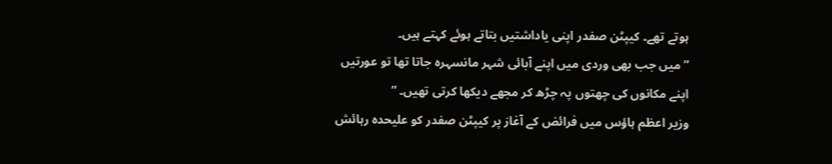ہوتے تھے۔ کیپٹن صفدر اپنی یاداشتیں بتاتے ہوئے کہتے ہیں۔
” میں جب بھی وردی میں اپنے آبائی شہر مانسہرہ جاتا تھا تو عورتیں اپنے مکانوں کی چھتوں پہ چڑھ کر مجھے دیکھا کرتی تھیں۔ ”
وزیر اعظم ہاؤس میں فرائض کے آغاز پر کیپٹن صفدر کو علیحدہ رہائش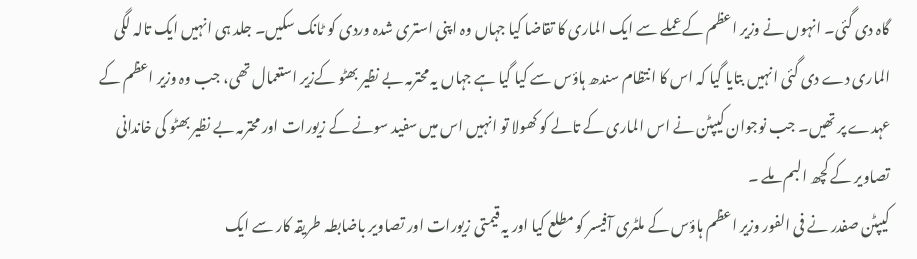گاہ دی گئی۔ انہوں نے وزیر اعظم کے عملے سے ایک الماری کا تقاضا کیا جہاں وہ اپنی استری شدہ وردی کو ٹانک سکیں۔ جلد ہی انہیں ایک تالہ لگی الماری دے دی گئی انہیں بتایا گیا کہ اس کا انتظام سندھ ہاؤس سے کیا گیا ہے جہاں یہ محترمہ بے نظیر بھٹو کےزیر استعمال تھی، جب وہ وزیر اعظم کے عہدے پر تھیں۔ جب نوجوان کیپٹن نے اس الماری کے تالے کو کھولا تو انہیں اس میں سفید سونے کے زیورات اور محترمہ بے نظیر بھٹو کی خاندانی تصاویر کے کچھ البم ملے ۔
کیپٹن صفدر نے فی الفور وزیر اعظم ہاؤس کے ملٹری آفیسر کو مطلع کیا اور یہ قیمتی زیورات اور تصاویر باضابطہ طریقہ کار سے ایک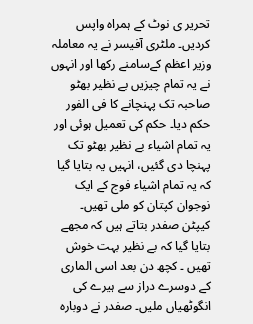تحریر ی نوٹ کے ہمراہ واپس کردیں۔ ملٹری آفیسر نے یہ معاملہ وزیر اعظم کےسامنے رکھا اور انہوں نے یہ تمام چیزیں بے نظیر بھٹو صاحبہ تک پہنچانے کا فی الفور حکم دیا۔ حکم کی تعمیل ہوئی اور یہ تمام اشیاء بے نظیر بھٹو تک پہنچا دی گئیں، انہیں یہ بتایا گیا کہ یہ تمام اشیاء فوج کے ایک نوجوان کپتان کو ملی تھیں۔
کیپٹن صفدر بتاتے ہیں کہ مجھے بتایا گیا کہ بے نظیر بہت خوش تھیں ۔ کچھ دن بعد اسی الماری کے دوسرے دراز سے ہیرے کی انگوٹھیاں ملیں۔ صفدر نے دوبارہ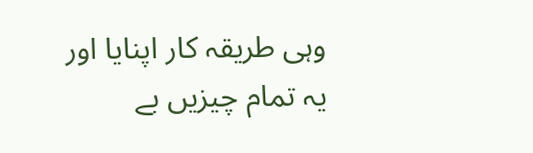وہی طریقہ کار اپنایا اور یہ تمام چیزیں بے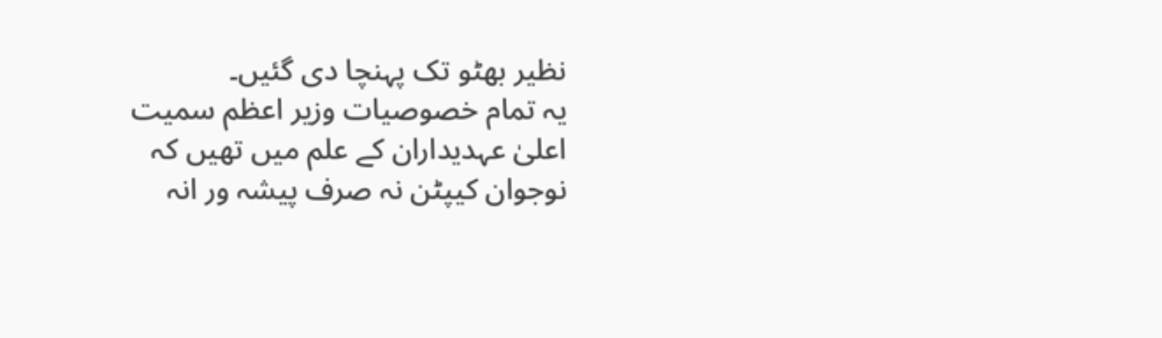نظیر بھٹو تک پہنچا دی گئیں۔
یہ تمام خصوصیات وزیر اعظم سمیت اعلیٰ عہدیداران کے علم میں تھیں کہ نوجوان کیپٹن نہ صرف پیشہ ور انہ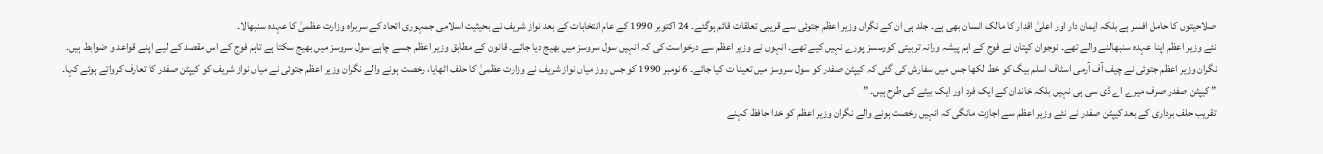صلاحیتوں کا حامل افسر ہے بلکہ ایمان دار اور اعلیٰ اقدار کا مالک انسان بھی ہے۔ جلد ہی ان کے نگراں وزیر اعظم جتوئی سے قریبی تعلقات قائم ہوگئے۔ 24 اکتوبر 1990 کے عام انتخابات کے بعد نواز شریف نے بحیثیت اسلامی جمہوری اتحاد کے سربراہ وزارت عظمیٰ کا عہدہ سنبھالا۔
نئے وزیر اعظم اپنا عہدہ سنبھالنے والے تھے۔ نوجوان کپتان نے فوج کے اہم پیشہ ورانہ تربیتی کورسسز پورے نہیں کیے تھے۔ انہوں نے وزیر اعظم سے درخواست کی کہ انہیں سول سروسز میں بھیج دیا جائے۔ قانون کے مطابق وزیر اعظم جسے چاہے سول سروسز میں بھیج سکتا ہے تاہم فوج کے اس مقصد کے لیے اپنے قواعد و ضوابط ہیں۔
نگران وزیر اعظم جتوئی نے چیف آف آرمی اسٹاف اسلم بیگ کو خط لکھا جس میں سفارش کی گئی کہ کیپٹن صفدر کو سول سروسز میں تعینا ت کیا جائے۔ 6 نومبر 1990 کو جس روز میاں نواز شریف نے وزارت عظمیٰ کا حلف اٹھایا، رخصت ہونے والے نگران وزیر اعظم جتوئی نے میاں نواز شریف کو کیپٹن صفدر کا تعارف کرواتے ہوئے کہا۔
” کیپٹن صفدر صرف میرے اے ڈی سی ہی نہیں بلکہ خاندان کے ایک فرد اور ایک بیٹے کی طرح ہیں۔ ”
تقریب حلف برداری کے بعد کیپٹن صفدر نے نئے وزیر اعظم سے اجازت مانگی کہ انہیں رخصت ہونے والے نگران وزیر اعظم کو خدا حافظ کہنے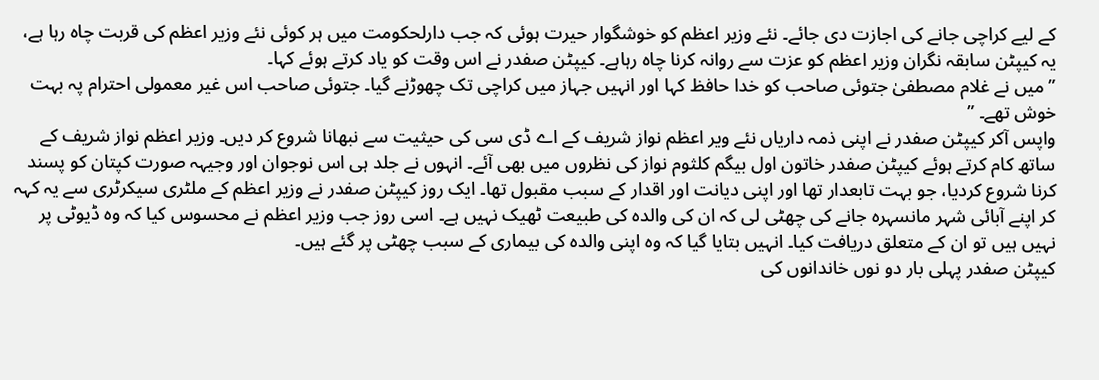کے لیے کراچی جانے کی اجازت دی جائے۔ نئے وزیر اعظم کو خوشگوار حیرت ہوئی کہ جب دارلحکومت میں ہر کوئی نئے وزیر اعظم کی قربت چاہ رہا ہے، یہ کیپٹن سابقہ نگران وزیر اعظم کو عزت سے روانہ کرنا چاہ رہاہے۔ کیپٹن صفدر نے اس وقت کو یاد کرتے ہوئے کہا۔
” میں نے غلام مصطفیٰ جتوئی صاحب کو خدا حافظ کہا اور انہیں جہاز میں کراچی تک چھوڑنے گیا۔ جتوئی صاحب اس غیر معمولی احترام پہ بہت خوش تھے۔ ”
واپس آکر کیپٹن صفدر نے اپنی ذمہ داریاں نئے ویر اعظم نواز شریف کے اے ڈی سی کی حیثیت سے نبھانا شروع کر دیں۔ وزیر اعظم نواز شریف کے ساتھ کام کرتے ہوئے کیپٹن صفدر خاتون اول بیگم کلثوم نواز کی نظروں میں بھی آئے۔ انہوں نے جلد ہی اس نوجوان اور وجیہہ صورت کپتان کو پسند کرنا شروع کردیا، جو بہت تابعدار تھا اور اپنی دیانت اور اقدار کے سبب مقبول تھا۔ ایک روز کیپٹن صفدر نے وزیر اعظم کے ملٹری سیکرٹری سے یہ کہہ کر اپنے آبائی شہر مانسہرہ جانے کی چھٹی لی کہ ان کی والدہ کی طبیعت ٹھیک نہیں ہے۔ اسی روز جب وزیر اعظم نے محسوس کیا کہ وہ ڈیوٹی پر نہیں ہیں تو ان کے متعلق دریافت کیا۔ انہیں بتایا گیا کہ وہ اپنی والدہ کی بیماری کے سبب چھٹی پر گئے ہیں۔
کیپٹن صفدر پہلی بار دو نوں خاندانوں کی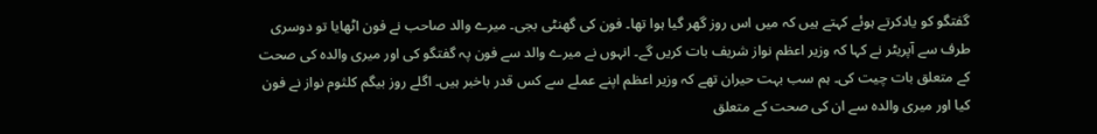گفتگو کو یادکرتے ہوئے کہتے ہیں کہ میں اس روز گھر گیا ہوا تھا۔ فون کی گھنٹی بجی۔ میرے والد صاحب نے فون اٹھایا تو دوسری طرف سے آپریٹر نے کہا کہ وزیر اعظم نواز شریف بات کریں گے۔ انہوں نے میرے والد سے فون پہ گفتگو کی اور میری والدہ کی صحت کے متعلق بات چیت کی۔ ہم سب بہت حیران تھے کہ وزیر اعظم اپنے عملے سے کس قدر باخبر ہیں۔ اگلے روز بیگم کلثوم نواز نے فون کیا اور میری والدہ سے ان کی صحت کے متعلق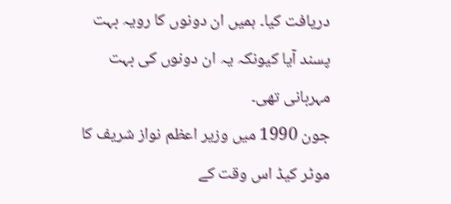دریافت کیا۔ ہمیں ان دونوں کا رویہ بہت پسند آیا کیونکہ یہ ان دونوں کی بہت مہربانی تھی۔
جون 1990 میں وزیر اعظم نواز شریف کا موٹر کیڈ اس وقت کے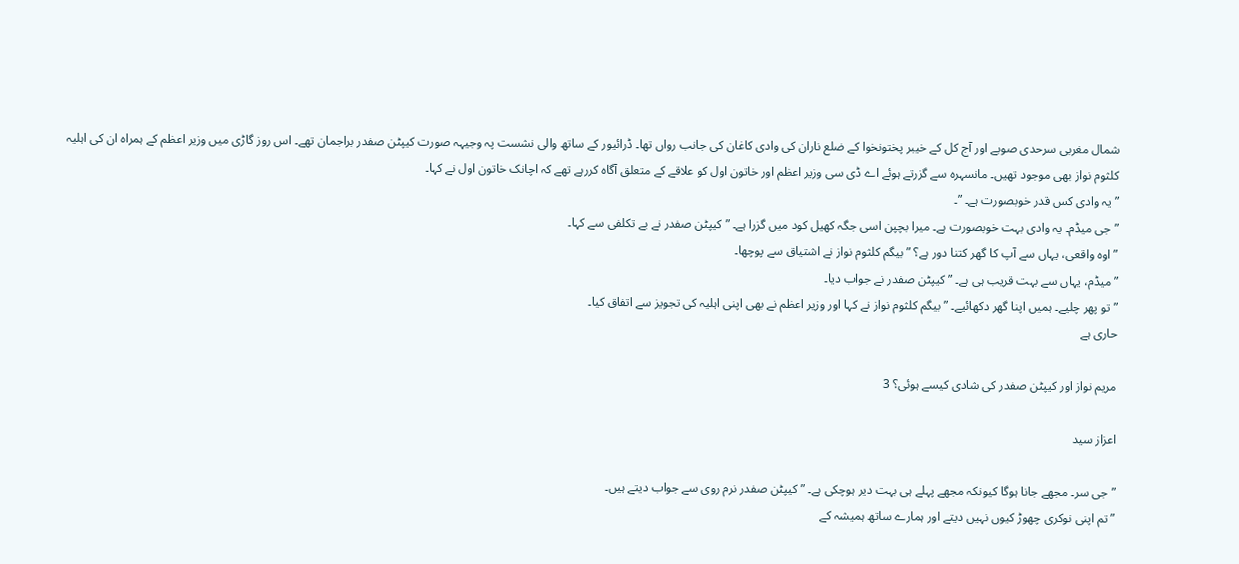شمال مغربی سرحدی صوبے اور آج کل کے خیبر پختونخوا کے ضلع ناران کی وادی کاغان کی جانب رواں تھا۔ ڈرائیور کے ساتھ والی نشست پہ وجیہہ صورت کیپٹن صفدر براجمان تھے۔ اس روز گاڑی میں وزیر اعظم کے ہمراہ ان کی اہلیہ کلثوم نواز بھی موجود تھیں۔ مانسہرہ سے گزرتے ہوئے اے ڈی سی وزیر اعظم اور خاتون اول کو علاقے کے متعلق آگاہ کررہے تھے کہ اچانک خاتون اول نے کہا۔
” یہ وادی کس قدر خوبصورت ہے۔ ”۔
”جی میڈم۔ یہ وادی بہت خوبصورت ہے۔ میرا بچپن اسی جگہ کھیل کود میں گزرا ہے۔ ” کیپٹن صفدر نے بے تکلفی سے کہا۔
” اوہ واقعی، یہاں سے آپ کا گھر کتنا دور ہے؟ ” بیگم کلثوم نواز نے اشتیاق سے پوچھا۔
” میڈم، یہاں سے بہت قریب ہی ہے۔ ” کیپٹن صفدر نے جواب دیا۔
” تو پھر چلیے۔ ہمیں اپنا گھر دکھائیے۔ ” بیگم کلثوم نواز نے کہا اور وزیر اعظم نے بھی اپنی اہلیہ کی تجویز سے اتفاق کیا۔
حاری ہے

مریم نواز اور کیپٹن صفدر کی شادی کیسے ہوئی؟ 3

اعزاز سید

”جی سر۔ مجھے جانا ہوگا کیونکہ مجھے پہلے ہی بہت دیر ہوچکی ہے۔ ” کیپٹن صفدر نرم روی سے جواب دیتے ہیں۔
” تم اپنی نوکری چھوڑ کیوں نہیں دیتے اور ہمارے ساتھ ہمیشہ کے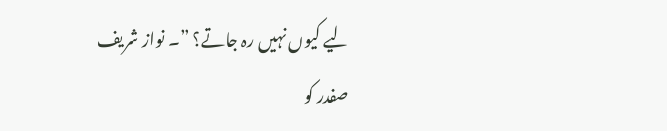لیے کیوں نہیں رہ جاتے؟ ”۔ نواز شریف صفدر کو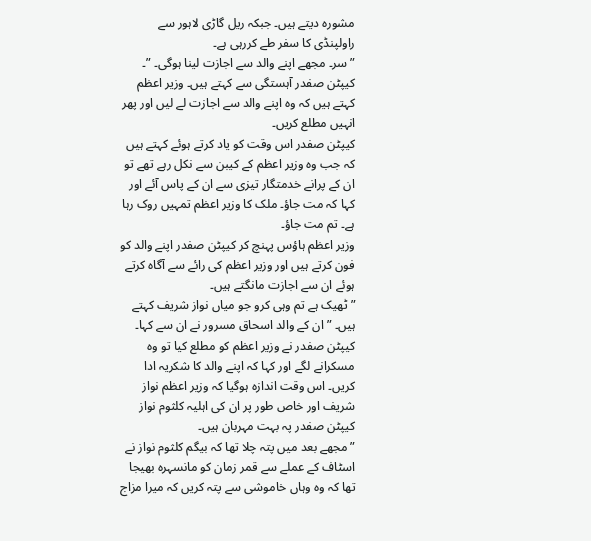مشورہ دیتے ہیں۔ جبکہ ریل گاڑی لاہور سے راولپنڈی کا سفر طے کررہی ہے۔
” سر۔ مجھے اپنے والد سے اجازت لینا ہوگی۔ ”۔ کیپٹن صفدر آہستگی سے کہتے ہیں۔ وزیر اعظم کہتے ہیں کہ وہ اپنے والد سے اجازت لے لیں اور پھر انہیں مطلع کریں۔
کیپٹن صفدر اس وقت کو یاد کرتے ہوئے کہتے ہیں کہ جب وہ وزیر اعظم کے کیبن سے نکل رہے تھے تو ان کے پرانے خدمتگار تیزی سے ان کے پاس آئے اور کہا کہ مت جاؤ۔ ملک کا وزیر اعظم تمہیں روک رہا ہے۔ تم مت جاؤ۔
وزیر اعظم ہاؤس پہنچ کر کیپٹن صفدر اپنے والد کو فون کرتے ہیں اور وزیر اعظم کی رائے سے آگاہ کرتے ہوئے ان سے اجازت مانگتے ہیں۔
” ٹھیک ہے تم وہی کرو جو میاں نواز شریف کہتے ہیں۔ ” ان کے والد اسحاق مسرور نے ان سے کہا۔ کیپٹن صفدر نے وزیر اعظم کو مطلع کیا تو وہ مسکرانے لگے اور کہا کہ اپنے والد کا شکریہ ادا کریں۔ اس وقت اندازہ ہوگیا کہ وزیر اعظم نواز شریف اور خاص طور پر ان کی اہلیہ کلثوم نواز کیپٹن صفدر پہ بہت مہربان ہیں۔
” مجھے بعد میں پتہ چلا تھا کہ بیگم کلثوم نواز نے اسٹاف کے عملے سے قمر زمان کو مانسہرہ بھیجا تھا کہ وہ وہاں خاموشی سے پتہ کریں کہ میرا مزاج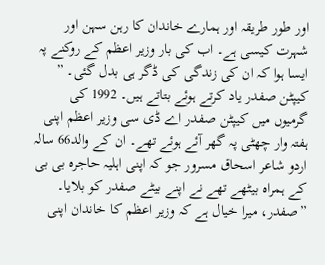اور طور طریقہ اور ہمارے خاندان کا رہن سہن اور شہرت کیسی ہے۔ اب کی بار وزیر اعظم کے روکنے پہ ایسا ہوا کہ ان کی زندگی کی ڈگر ہی بدل گئی۔ ” کیپٹن صفدر یاد کرتے ہوئے بتاتے ہیں۔ 1992 کی گرمیوں میں کیپٹن صفدر اے ڈی سی وزیر اعظم اپنی ہفتہ وار چھٹی پہ گھر آئے ہوئے تھے۔ ان کے والد66 سالہ اردو شاعر اسحاق مسرور جو کہ اپنی اہلیہ حاجرہ بی بی کے ہمراہ بیٹھے تھے نے اپنے بیٹے صفدر کو بلایا۔
”صفدر، میرا خیال ہے کہ وزیر اعظم کا خاندان اپنی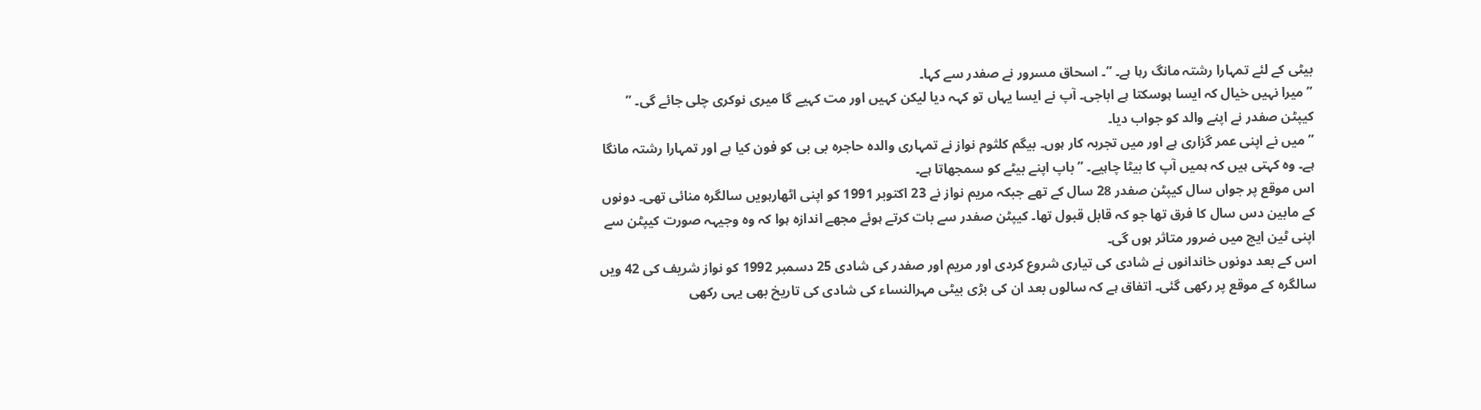بیٹی کے لئے تمہارا رشتہ مانگ رہا ہے۔ ”۔ اسحاق مسرور نے صفدر سے کہا۔
” میرا نہیں خیال کہ ایسا ہوسکتا ہے اباجی۔ آپ نے ایسا یہاں تو کہہ دیا لیکن کہیں اور مت کہیے گا میری نوکری چلی جائے گی۔ ” کیپٹن صفدر نے اپنے والد کو جواب دیا۔
” میں نے اپنی عمر گزاری ہے اور میں تجربہ کار ہوں۔ بیگم کلثوم نواز نے تمہاری والدہ حاجرہ بی بی کو فون کیا ہے اور تمہارا رشتہ مانگا ہے۔ وہ کہتی ہیں کہ ہمیں آپ کا بیٹا چاہیے۔ ” باپ اپنے بیٹے کو سمجھاتا ہے۔
اس موقع پر جواں سال کیپٹن صفدر 28 سال کے تھے جبکہ مریم نواز نے 23 اکتوبر 1991 کو اپنی اٹھارہویں سالگرہ منائی تھی۔ دونوں کے مابین دس سال کا فرق تھا جو کہ قابل قبول تھا۔ کیپٹن صفدر سے بات کرتے ہوئے مجھے اندازہ ہوا کہ وہ وجیہہ صورت کیپٹن سے اپنی ٹین ایج میں ضرور متاثر ہوں گی۔
اس کے بعد دونوں خاندانوں نے شادی کی تیاری شروع کردی اور مریم اور صفدر کی شادی 25 دسمبر 1992 کو نواز شریف کی 42 ویں سالگرہ کے موقع پر رکھی گئی۔ اتفاق ہے کہ سالوں بعد ان کی بڑی بیٹی مہرالنساء کی شادی کی تاریخ بھی یہی رکھی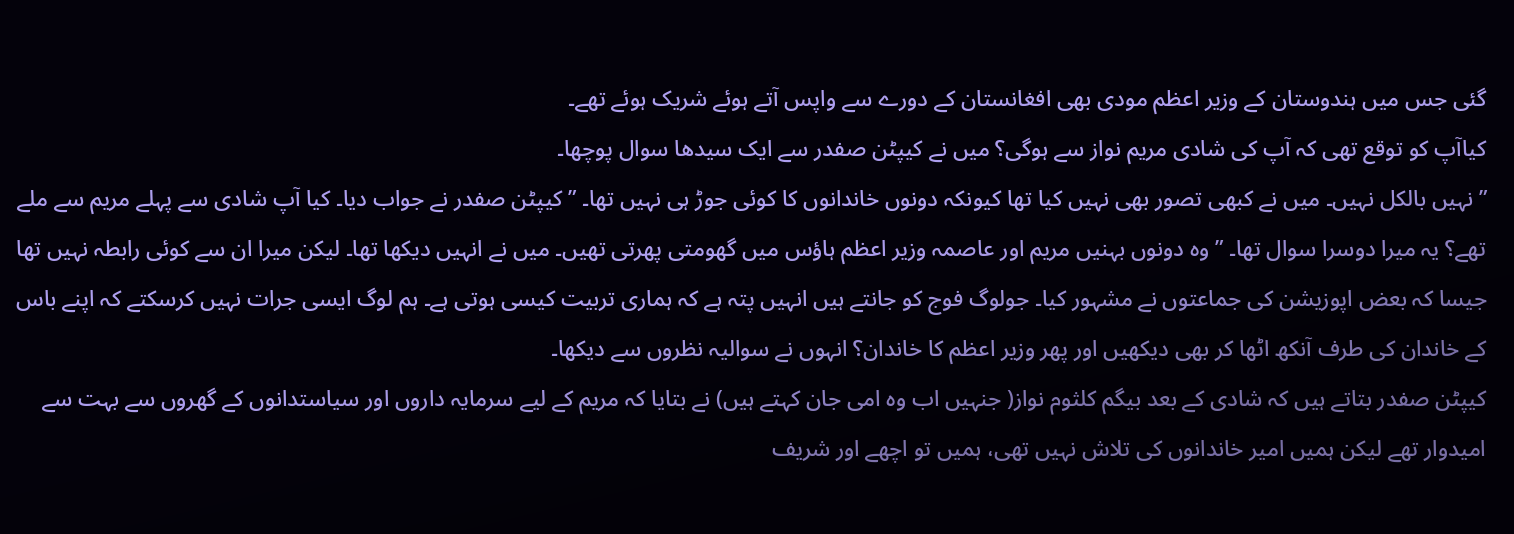گئی جس میں ہندوستان کے وزیر اعظم مودی بھی افغانستان کے دورے سے واپس آتے ہوئے شریک ہوئے تھے۔
کیاآپ کو توقع تھی کہ آپ کی شادی مریم نواز سے ہوگی؟ میں نے کیپٹن صفدر سے ایک سیدھا سوال پوچھا۔
” نہیں بالکل نہیں۔ میں نے کبھی تصور بھی نہیں کیا تھا کیونکہ دونوں خاندانوں کا کوئی جوڑ ہی نہیں تھا۔ ” کیپٹن صفدر نے جواب دیا۔ کیا آپ شادی سے پہلے مریم سے ملے تھے؟ یہ میرا دوسرا سوال تھا۔ ” وہ دونوں بہنیں مریم اور عاصمہ وزیر اعظم ہاؤس میں گھومتی پھرتی تھیں۔ میں نے انہیں دیکھا تھا۔ لیکن میرا ان سے کوئی رابطہ نہیں تھا جیسا کہ بعض اپوزیشن کی جماعتوں نے مشہور کیا۔ جولوگ فوج کو جانتے ہیں انہیں پتہ ہے کہ ہماری تربیت کیسی ہوتی ہے۔ ہم لوگ ایسی جرات نہیں کرسکتے کہ اپنے باس کے خاندان کی طرف آنکھ اٹھا کر بھی دیکھیں اور پھر وزیر اعظم کا خاندان؟ انہوں نے سوالیہ نظروں سے دیکھا۔
کیپٹن صفدر بتاتے ہیں کہ شادی کے بعد بیگم کلثوم نواز( جنہیں اب وہ امی جان کہتے ہیں) نے بتایا کہ مریم کے لیے سرمایہ داروں اور سیاستدانوں کے گھروں سے بہت سے امیدوار تھے لیکن ہمیں امیر خاندانوں کی تلاش نہیں تھی، ہمیں تو اچھے اور شریف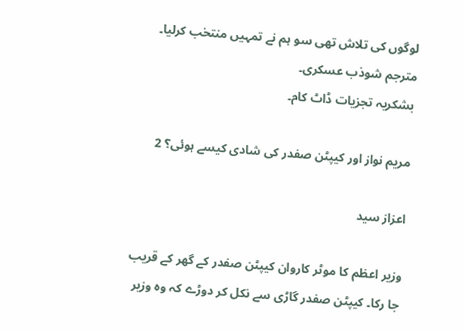لوگوں کی تلاش تھی سو ہم نے تمہیں منتخب کرلیا۔
مترجم شوذب عسکری۔
بشکریہ تجزیات ڈاٹ کام۔

مریم نواز اور کیپٹن صفدر کی شادی کیسے ہوئی؟ 2

اعزاز سید

وزیر اعظم کا موٹر کاروان کیپٹن صفدر کے گھر کے قریب جا رکا۔ کیپٹن صفدر گاڑی سے نکل کر دوڑے کہ وہ وزیر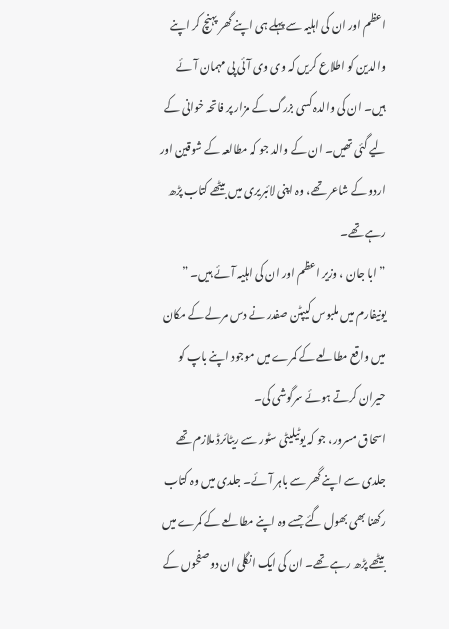اعظم اور ان کی اہلیہ سے پہلے ہی اپنے گھر پہنچ کر اپنے والدین کو اطلاع کریں کہ وی وی آئی پی مہمان آئے ہیں۔ ان کی والدہ کسی بزرگ کے مزار پر فاتحہ خوانی کے لیے گئی تھیں۔ ان کے والد جو کہ مطالعہ کے شوقین اور اردو کے شاعر تھے، وہ اپنی لائبریری میں بیٹھے کتاب پڑھ رہے تھے۔
” ابا جان ، وزیر اعظم اور ان کی اہلیہ آئے ہیں۔ ” یونیفارم میں ملبوس کیپٹن صفدر نے دس مرلے کے مکان میں واقع مطالعے کے کمرے میں موجود اپنے باپ کو حیران کرتے ہوئے سرگوشی کی۔
اسحاق مسرور، جو کہ یوٹیلیٹی سٹور سے ریٹائرڈ ملازم تھے جلدی سے اپنے گھر سے باہر آئے۔ جلدی میں وہ کتاب رکھنا بھی بھول گئے جسے وہ اپنے مطالعے کے کمرے میں بیٹھے پڑھ رہے تھے۔ ان کی ایک انگلی ان دوصفحوں کے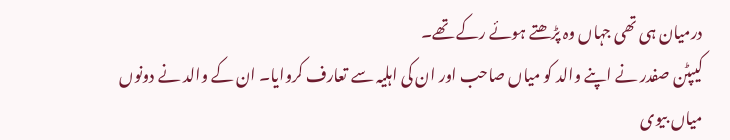درمیان ہی تھی جہاں وہ پڑھتے ہوئے رکے تھے۔
کیپٹن صفدر نے اپنے والد کو میاں صاحب اور ان کی اہلیہ سے تعارف کروایا۔ ان کے والد نے دونوں میاں بیوی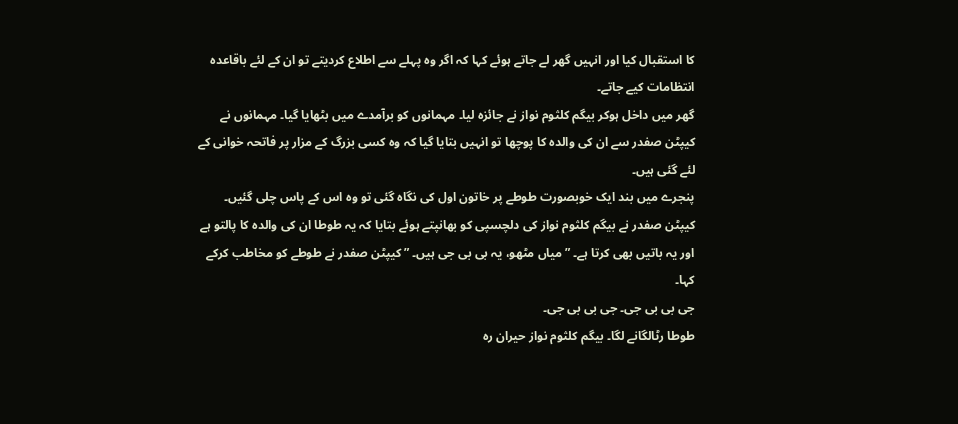کا استقبال کیا اور انہیں گھر لے جاتے ہوئے کہا کہ اگر وہ پہلے سے اطلاع کردیتے تو ان کے لئے باقاعدہ انتظامات کیے جاتے۔
گھر میں داخل ہوکر بیگم کلثوم نواز نے جائزہ لیا۔ مہمانوں کو برآمدے میں بٹھایا گیا۔ مہمانوں نے کیپٹن صفدر سے ان کی والدہ کا پوچھا تو انہیں بتایا گیا کہ وہ کسی بزرگ کے مزار پر فاتحہ خوانی کے لئے گئی ہیں۔
پنجرے میں بند ایک خوبصورت طوطے پر خاتون اول کی نگاہ گئی تو وہ اس کے پاس چلی گئیں۔ کیپٹن صفدر نے بیگم کلثوم نواز کی دلچسپی کو بھانپتے ہوئے بتایا کہ یہ طوطا ان کی والدہ کا پالتو ہے اور یہ باتیں بھی کرتا ہے۔ ” میاں مٹھو، یہ بی بی جی ہیں۔ ” کیپٹن صفدر نے طوطے کو مخاطب کرکے کہا۔
جی بی بی جی۔ جی بی بی جی۔
طوطا رٹالگانے لگا۔ بیگم کلثوم نواز حیران رہ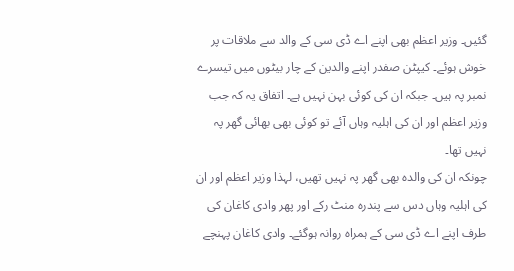گئیں۔ وزیر اعظم بھی اپنے اے ڈی سی کے والد سے ملاقات پر خوش ہوئے۔ کیپٹن صفدر اپنے والدین کے چار بیٹوں میں تیسرے نمبر پہ ہیں۔ جبکہ ان کی کوئی بہن نہیں ہے۔ اتفاق یہ کہ جب وزیر اعظم اور ان کی اہلیہ وہاں آئے تو کوئی بھی بھائی گھر پہ نہیں تھا۔
چونکہ ان کی والدہ بھی گھر پہ نہیں تھیں، لہذا وزیر اعظم اور ان کی اہلیہ وہاں دس سے پندرہ منٹ رکے اور پھر وادی کاغان کی طرف اپنے اے ڈی سی کے ہمراہ روانہ ہوگئے۔ وادی کاغان پہنچے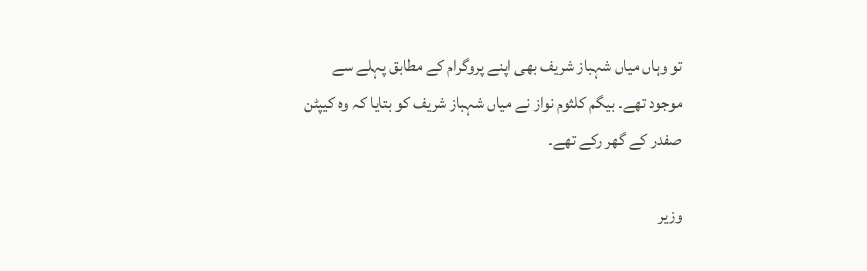تو وہاں میاں شہباز شریف بھی اپنے پروگرام کے مطابق پہلے سے موجود تھے۔ بیگم کلثوم نواز نے میاں شہباز شریف کو بتایا کہ وہ کیپٹن صفدر کے گھر رکے تھے۔

وزیر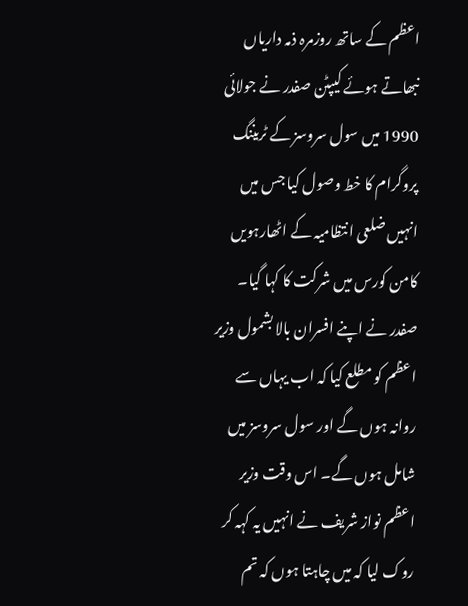اعظم کے ساتھ روزمرہ ذمہ داریاں نبھاتے ہوئے کیپٹن صفدر نے جولائی 1990 میں سول سروسز کے ٹریننگ پروگرام کا خط وصول کیا جس میں انہیں ضلعی انتظامیہ کے اٹھارہویں کامن کورس میں شرکت کا کہا گیا۔
صفدر نے اپنے افسران بالا بشمول وزیر اعظم کو مطلع کیا کہ اب یہاں سے روانہ ہوں گے اور سول سروسز میں شامل ہوں گے۔ اس وقت وزیر اعظم نواز شریف نے انہیں یہ کہہ کر روک لیا کہ میں چاہتا ہوں کہ تم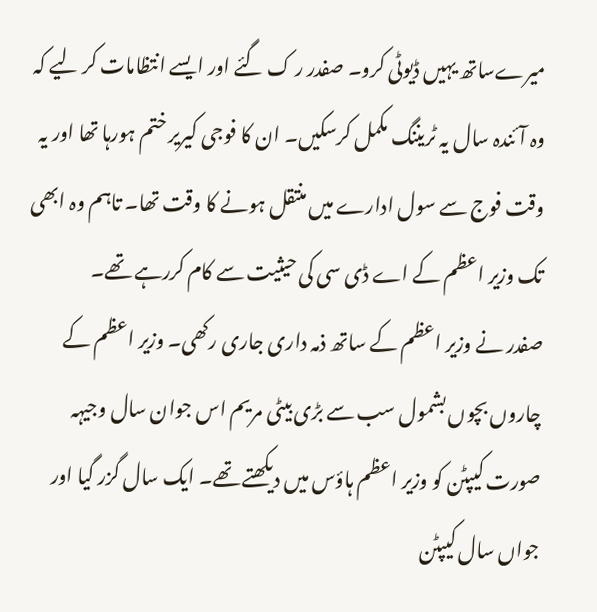میرےساتھ یہیں ڈیوٹی کرو۔ صفدر ر ک گئے اور ایسے انتظامات کر لیے کہ وہ آئندہ سال یہ ٹریننگ مکمل کرسکیں۔ ان کا فوجی کیریر ختم ہورہا تھا اور یہ وقت فوج سے سول ادارے میں منتقل ہونے کا وقت تھا۔ تاہم وہ ابھی تک وزیر اعظم کے اے ڈی سی کی حیثیت سے کام کررہے تھے۔
صفدر نے وزیر اعظم کے ساتھ ذمہ داری جاری رکھی۔ وزیر اعظم کے چاروں بچوں بشمول سب سے بڑی بیٹی مریم اس جوان سال وجیہہ صورت کیپٹن کو وزیر اعظم ہاؤس میں دیکھتے تھے۔ ایک سال گزر گیا اور جواں سال کیپٹن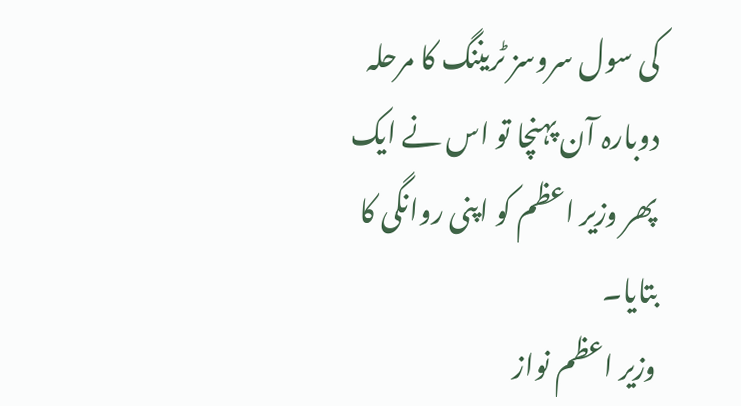کی سول سروسز ٹریننگ کا مرحلہ دوبارہ آن پہنچا تو اس نے ایک پھر وزیر اعظم کو اپنی روانگی کا بتایا۔
وزیر اعظم نواز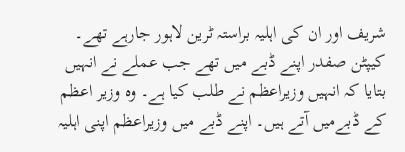شریف اور ان کی اہلیہ براستہ ٹرین لاہور جارہے تھے۔ کیپٹن صفدر اپنے ڈبے میں تھے جب عملے نے انہیں بتایا کہ انہیں وزیراعظم نے طلب کیا ہے۔ وہ وزیر اعظم کے ڈبےمیں آتے ہیں۔ اپنے ڈبے میں وزیراعظم اپنی اہلیہ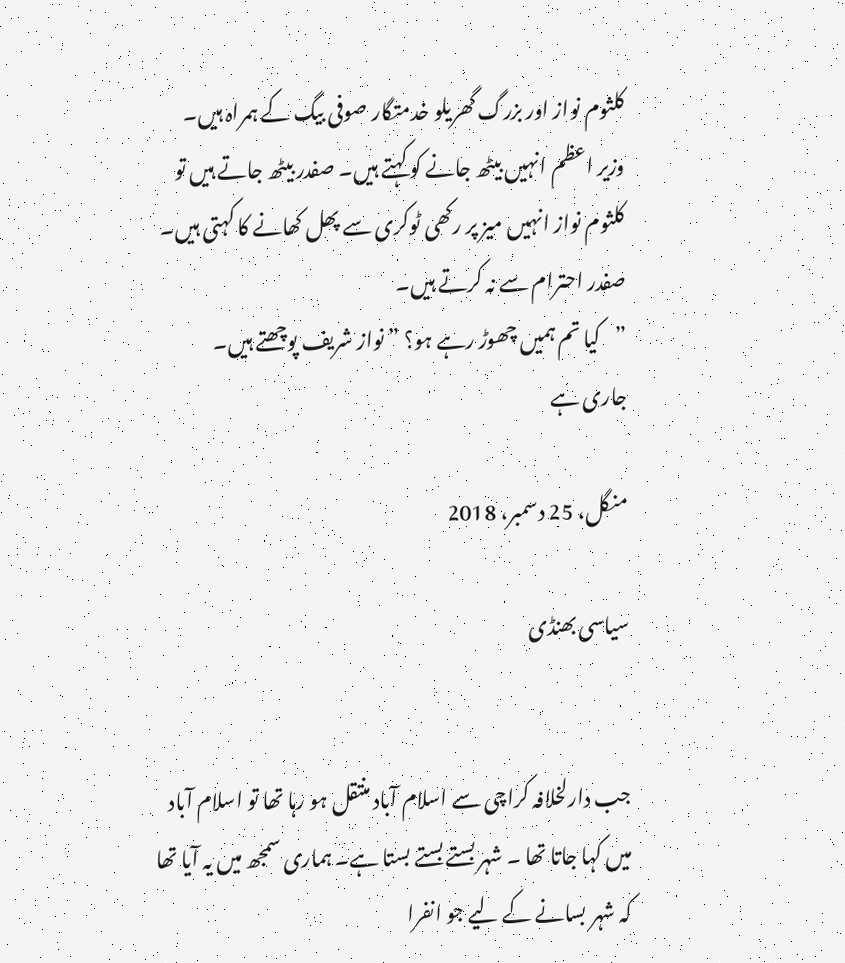کلثوم نواز اور بزرگ گھریلو خدمتگار صوفی بیگ کے ہمراہ ہیں۔
وزیر اعظم انہیں بیٹھ جانے کو کہتے ہیں۔ صفدر بیٹھ جاتے ہیں تو کلثوم نواز انہیں میز پر رکھی ٹوکری سے پھل کھانے کا کہتی ہیں۔ صفدر احترام سے نہ کرتے ہیں۔
”کیا تم ہمیں چھوڑ رہے ہو؟ ” نواز شریف پوچھتے ہیں۔
جاری ہے

منگل، 25 دسمبر، 2018

سیاسی بھنڈی


جب دارلخلافہ کراچی سے اسلام آباد منتقل ہو رہا تھا تو اسلام آباد میں کہا جاتا تھا ۔ شہر بستے بستے بستا ہے۔ ہماری سمجھ میں یہ آیا تھا کہ شہر بسانے کے لیے جو انفرا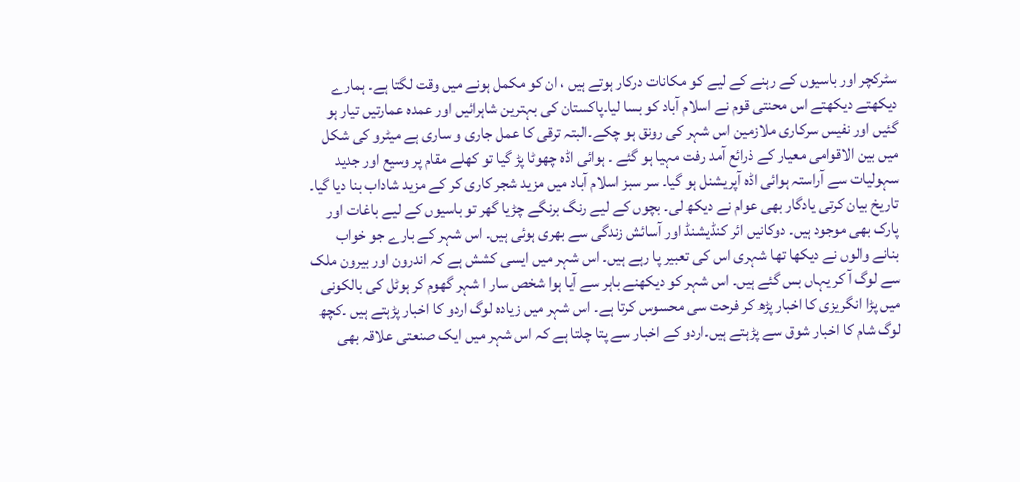سٹرکچر اور باسیوں کے رہنے کے لیے کو مکانات درکار ہوتے ہیں ، ان کو مکمل ہونے میں وقت لگتا ہے۔ ہمارے دیکھتے دیکھتے اس محنتی قوم نے اسلام آباد کو بسا لیا۔پاکستان کی بہترین شاہرائیں اور عمدہ عمارتیں تیار ہو گئیں اور نفیس سرکاری ملازمین اس شہر کی رونق ہو چکے۔البتہ ترقی کا عمل جاری و ساری ہے میٹرو کی شکل میں بین الاقوامی معیار کے ذرائع آمد رفت مہیا ہو گئے ۔ ہوائی اڈہ چھوٹا پڑ گیا تو کھلے مقام پر وسیع اور جدید سہولیات سے آراستہ ہوائی اڈہ آپریشنل ہو گیا۔ سر سبز اسلام آباد میں مزید شجر کاری کر کے مزید شاداب بنا دیا گیا۔ تاریخ بیان کرتی یادگار بھی عوام نے دیکھ لی۔ بچوں کے لیے رنگ برنگے چڑیا گھر تو باسیوں کے لیے باغات اور پارک بھی موجود ہیں۔ دوکانیں ائر کنڈیشنڈ اور آسائش زندگی سے بھری ہوئی ہیں۔ اس شہر کے بارے جو خواب بنانے والوں نے دیکھا تھا شہری اس کی تعبیر پا رہے ہیں۔ اس شہر میں ایسی کشش ہے کہ اندرون اور بیرون ملک سے لوگ آ کر یہاں بس گئے ہیں۔ اس شہر کو دیکھنے باہر سے آیا ہوا شخص سار ا شہر گھوم کر ہوٹل کی بالکونی میں پڑا انگریزی کا اخبار پڑھ کر فرحت سی محسوس کرتا ہے۔ اس شہر میں زیادہ لوگ اردو کا اخبار پڑہتے ہیں ۔کچھ لوگ شام کا اخبار شوق سے پڑہتے ہیں۔اردو کے اخبار سے پتا چلتا ہے کہ اس شہر میں ایک صنعتی علاقہ بھی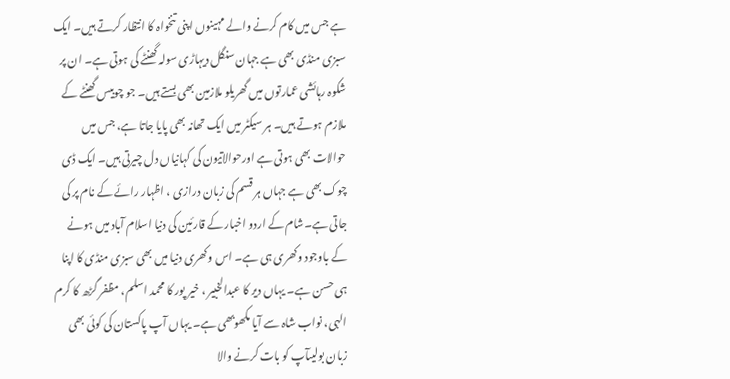ہے جس میں کام کرنے والے مہینوں اپنی تنخواہ کا انتظار کرتے ہیں۔ ایک سبزی منڈی بھی ہے جہان سنگل دیہاڑی سولہ گھنٹے کی ہوتی ہے۔ ان پر شکوہ رہائشی عمارتوں میں گھریلو ملازمین بھی بستے ہیں۔ جو چوبیس گھنٹے کے ملازم ہوتے ہیں۔ ہر سیکٹر میں ایک تھانہ بھی پایا جاتا ہے، جس میں حوالات بھی ہوتی ہے اورحوالاتیون کی کہانیاں دل چیرتی ہیں۔ ایک ڈی چوک بھی ہے جہاں ہر قسم کی زبان درازی ، اظہار رائے کے نام پر کی جاتی ہے۔شام کے اردو اخبار کے قارئین کی دنیا اسلام آباد میں ہونے کے باوجود وکھری ہی ہے۔ اس وکھری دنیا میں بھی سبزی منڈی کا اپنا ہی حسن ہے۔ یہاں دیر کا عبدالخبیر ، خیر پور کا محمد اسلم، مظفر گڑھ کا کرم الہی، نواب شاہ سے آیا مکھوبھی ہے۔ یہاں آپ پاکستان کی کوئی بھی زبان بولیںآپ کو بات کرنے والا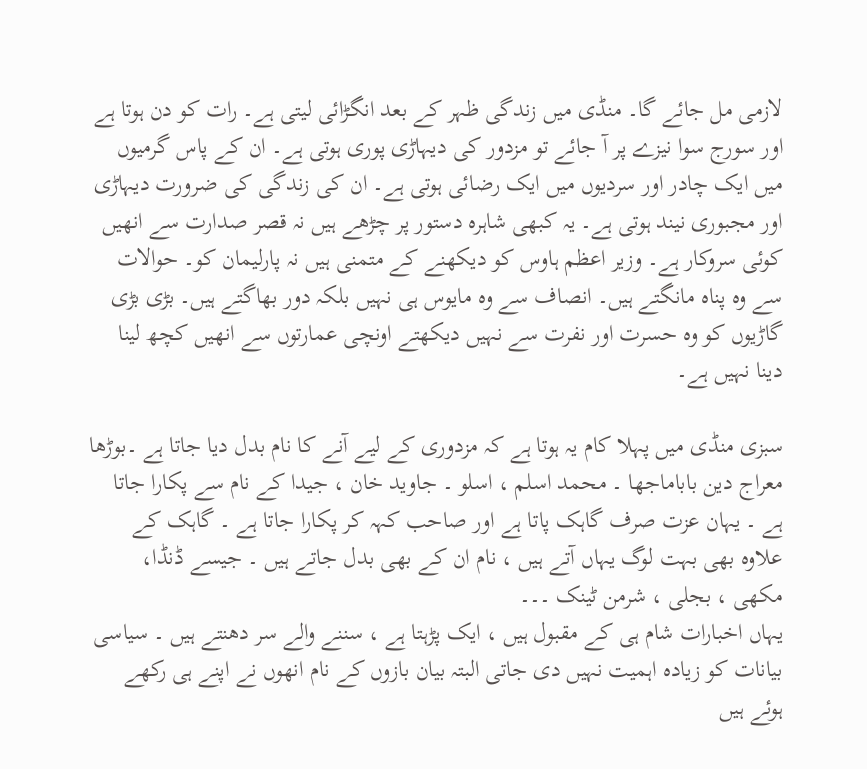لازمی مل جائے گا۔ منڈی میں زندگی ظہر کے بعد انگڑائی لیتی ہے۔ رات کو دن ہوتا ہے اور سورج سوا نیزے پر آ جائے تو مزدور کی دیہاڑی پوری ہوتی ہے۔ ان کے پاس گرمیوں میں ایک چادر اور سردیوں میں ایک رضائی ہوتی ہے۔ ان کی زندگی کی ضرورت دیہاڑی اور مجبوری نیند ہوتی ہے۔ یہ کبھی شاہرہ دستور پر چڑھے ہیں نہ قصر صدارت سے انھیں کوئی سروکار ہے۔ وزیر اعظم ہاوس کو دیکھنے کے متمنی ہیں نہ پارلیمان کو۔ حوالات سے وہ پناہ مانگتے ہیں۔ انصاف سے وہ مایوس ہی نہیں بلکہ دور بھاگتے ہیں۔ بڑی بڑی گاڑیوں کو وہ حسرت اور نفرت سے نہیں دیکھتے اونچی عمارتوں سے انھیں کچھ لینا دینا نہیں ہے۔

سبزی منڈی میں پہلا کام یہ ہوتا ہے کہ مزدوری کے لیے آنے کا نام بدل دیا جاتا ہے ۔بوڑھا معراج دین باباماجھا ۔ محمد اسلم ، اسلو ۔ جاوید خان ، جیدا کے نام سے پکارا جاتا ہے ۔ یہان عزت صرف گاہک پاتا ہے اور صاحب کہہ کر پکارا جاتا ہے ۔ گاہک کے علاوہ بھی بہت لوگ یہاں آتے ہیں ، نام ان کے بھی بدل جاتے ہیں ۔ جیسے ڈنڈا، مکھی ، بجلی ، شرمن ٹینک ۔۔۔
یہاں اخبارات شام ہی کے مقبول ہیں ، ایک پڑہتا ہے ، سننے والے سر دھنتے ہیں ۔ سیاسی بیانات کو زیادہ اہمیت نہیں دی جاتی البتہ بیان بازوں کے نام انھوں نے اپنے ہی رکھے ہوئے ہیں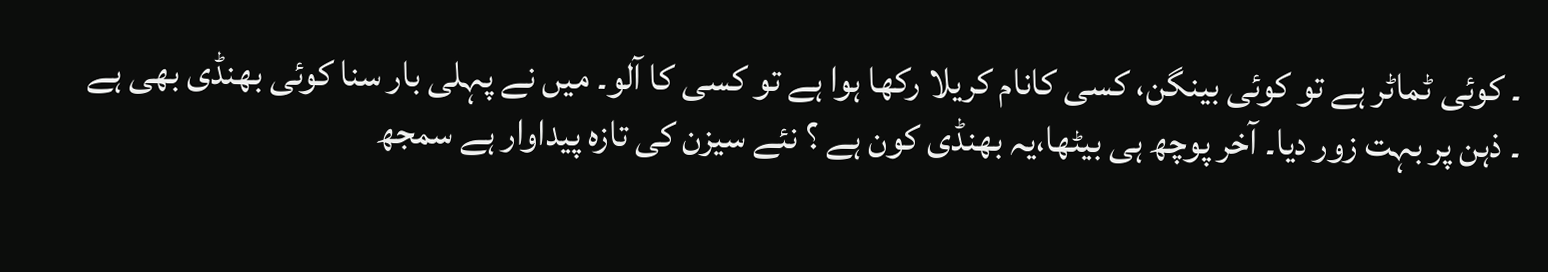۔ کوئی ٹماٹر ہے تو کوئی بینگن، کسی کانام کریلا رکھا ہوا ہے تو کسی کا آلو۔ میں نے پہلی بار سنا کوئی بھنڈی بھی ہے ۔ ذہن پر بہت زور دیا۔ آخر پوچھ ہی بیٹھا،یہ بھنڈی کون ہے ؟ نئے سیزن کی تازہ پیداوار ہے سمجھ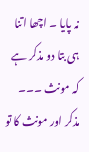نہ پایا ۔ اچھا اتنا ہی بتا دو مذکر ہے کہ مونث ۔۔۔ مذکر اور مونث کا تو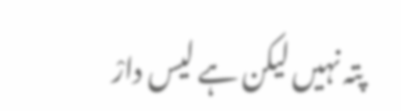پتہ نہیں لیکن ہے لیس دارْ